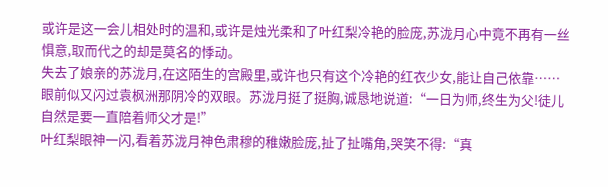或许是这一会儿相处时的温和,或许是烛光柔和了叶红梨冷艳的脸庞,苏泷月心中竟不再有一丝惧意,取而代之的却是莫名的悸动。
失去了娘亲的苏泷月,在这陌生的宫殿里,或许也只有这个冷艳的红衣少女,能让自己依靠……
眼前似又闪过袁枫洲那阴冷的双眼。苏泷月挺了挺胸,诚恳地说道:“一日为师,终生为父!徒儿自然是要一直陪着师父才是!”
叶红梨眼神一闪,看着苏泷月神色肃穆的稚嫩脸庞,扯了扯嘴角,哭笑不得:“真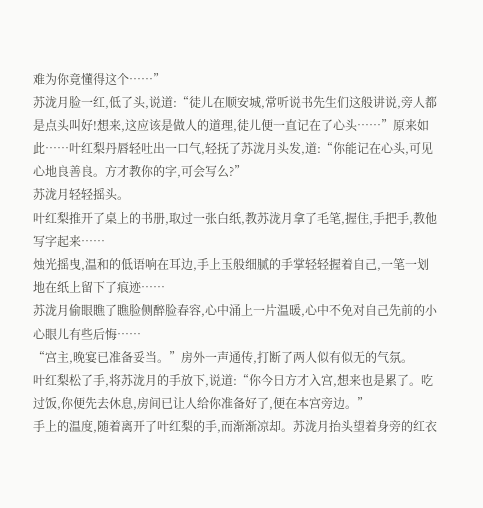难为你竟懂得这个……”
苏泷月脸一红,低了头,说道:“徒儿在顺安城,常听说书先生们这般讲说,旁人都是点头叫好!想来,这应该是做人的道理,徒儿便一直记在了心头……”原来如此……叶红梨丹唇轻吐出一口气,轻抚了苏泷月头发,道:“你能记在心头,可见心地良善良。方才教你的字,可会写么?”
苏泷月轻轻摇头。
叶红梨推开了桌上的书册,取过一张白纸,教苏泷月拿了毛笔,握住,手把手,教他写字起来……
烛光摇曳,温和的低语响在耳边,手上玉般细腻的手掌轻轻握着自己,一笔一划地在纸上留下了痕迹……
苏泷月偷眼瞧了瞧脸侧醉脸春容,心中涌上一片温暖,心中不免对自己先前的小心眼儿有些后悔……
“宫主,晚宴已准备妥当。”房外一声通传,打断了两人似有似无的气氛。
叶红梨松了手,将苏泷月的手放下,说道:“你今日方才入宫,想来也是累了。吃过饭,你便先去休息,房间已让人给你准备好了,便在本宫旁边。”
手上的温度,随着离开了叶红梨的手,而渐渐凉却。苏泷月抬头望着身旁的红衣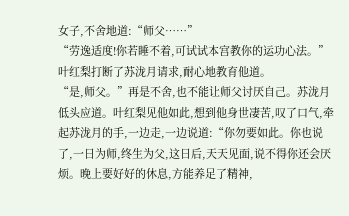女子,不舍地道:“师父……”
“劳逸适度!你若睡不着,可试试本宫教你的运功心法。”叶红梨打断了苏泷月请求,耐心地教育他道。
“是,师父。”再是不舍,也不能让师父讨厌自己。苏泷月低头应道。叶红梨见他如此,想到他身世凄苦,叹了口气,牵起苏泷月的手,一边走,一边说道:“你勿要如此。你也说了,一日为师,终生为父,这日后,天天见面,说不得你还会厌烦。晚上要好好的休息,方能养足了精神,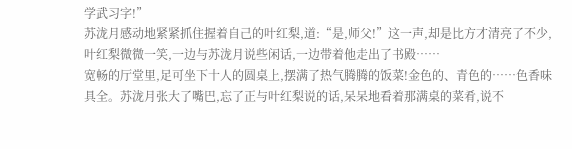学武习字!”
苏泷月感动地紧紧抓住握着自己的叶红梨,道:“是,师父!”这一声,却是比方才清亮了不少,叶红梨微微一笑,一边与苏泷月说些闲话,一边带着他走出了书殿……
宽畅的厅堂里,足可坐下十人的圆桌上,摆满了热气腾腾的饭菜!金色的、青色的……色香味具全。苏泷月张大了嘴巴,忘了正与叶红梨说的话,呆呆地看着那满桌的菜肴,说不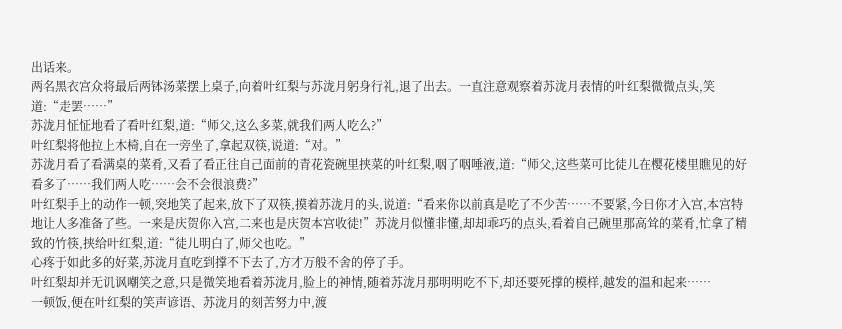出话来。
两名黑衣宫众将最后两钵汤菜摆上桌子,向着叶红梨与苏泷月躬身行礼,退了出去。一直注意观察着苏泷月表情的叶红梨微微点头,笑道:“走罢……”
苏泷月怔怔地看了看叶红梨,道:“师父,这么多菜,就我们两人吃么?”
叶红梨将他拉上木椅,自在一旁坐了,拿起双筷,说道:“对。”
苏泷月看了看满桌的菜肴,又看了看正往自己面前的青花瓷碗里挟菜的叶红梨,咽了咽唾液,道:“师父,这些菜可比徒儿在樱花楼里瞧见的好看多了……我们两人吃……会不会很浪费?”
叶红梨手上的动作一顿,突地笑了起来,放下了双筷,摸着苏泷月的头,说道:“看来你以前真是吃了不少苦……不要紧,今日你才入宫,本宫特地让人多准备了些。一来是庆贺你入宫,二来也是庆贺本宫收徒!”苏泷月似懂非懂,却却乖巧的点头,看着自己碗里那高耸的菜肴,忙拿了精致的竹筷,挟给叶红梨,道:“徒儿明白了,师父也吃。”
心疼于如此多的好菜,苏泷月直吃到撑不下去了,方才万般不舍的停了手。
叶红梨却并无讥讽嘲笑之意,只是微笑地看着苏泷月,脸上的神情,随着苏泷月那明明吃不下,却还要死撑的模样,越发的温和起来……
一顿饭,便在叶红梨的笑声谚语、苏泷月的刻苦努力中,渡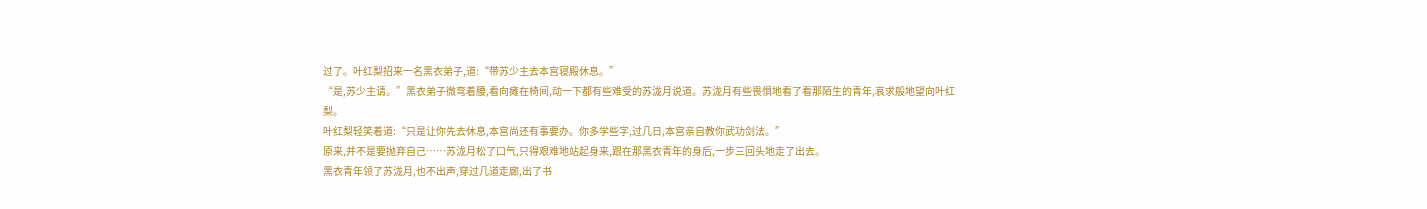过了。叶红梨招来一名黑衣弟子,道:“带苏少主去本宫寝殿休息。”
“是,苏少主请。”黑衣弟子微弯着腰,看向瘫在椅间,动一下都有些难受的苏泷月说道。苏泷月有些畏惧地看了看那陌生的青年,哀求般地望向叶红梨。
叶红梨轻笑着道:“只是让你先去休息,本宫尚还有事要办。你多学些字,过几日,本宫亲自教你武功剑法。”
原来,并不是要抛弃自己……苏泷月松了口气,只得艰难地站起身来,跟在那黑衣青年的身后,一步三回头地走了出去。
黑衣青年领了苏泷月,也不出声,穿过几道走廊,出了书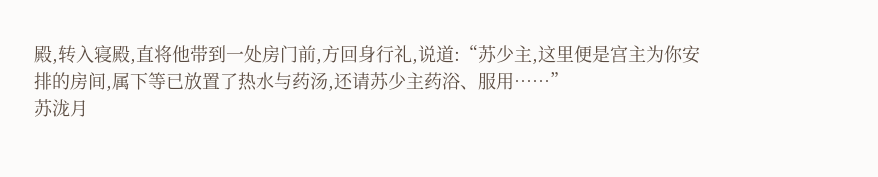殿,转入寝殿,直将他带到一处房门前,方回身行礼,说道:“苏少主,这里便是宫主为你安排的房间,属下等已放置了热水与药汤,还请苏少主药浴、服用……”
苏泷月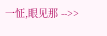一怔,眼见那 -->>